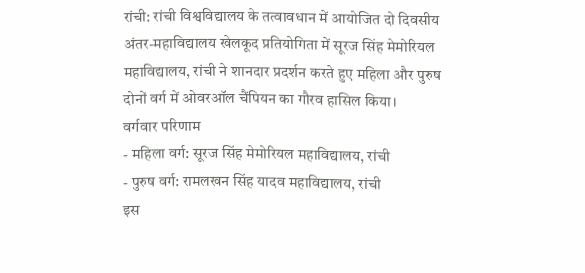रांची: रांची विश्वविद्यालय के तत्वावधान में आयोजित दो दिवसीय अंतर-महाविद्यालय खेलकूद प्रतियोगिता में सूरज सिंह मेमोरियल महाविद्यालय, रांची ने शानदार प्रदर्शन करते हुए महिला और पुरुष दोनों वर्ग में ओवरऑल चैंपियन का गौरव हासिल किया।
वर्गवार परिणाम
- महिला वर्ग: सूरज सिंह मेमोरियल महाविद्यालय, रांची
- पुरुष वर्ग: रामलखन सिंह यादव महाविद्यालय, रांची
इस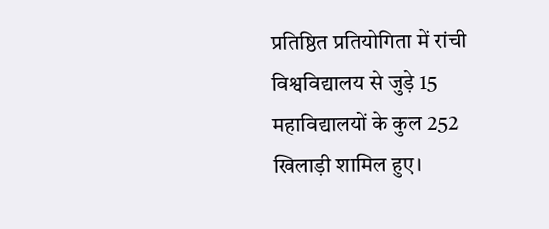प्रतिष्ठित प्रतियोगिता में रांची विश्वविद्यालय से जुड़े 15 महाविद्यालयों के कुल 252 खिलाड़ी शामिल हुए।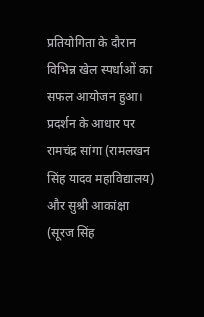प्रतियोगिता के दौरान विभिन्न खेल स्पर्धाओं का सफल आयोजन हुआ। प्रदर्शन के आधार पर रामचंद्र सांगा (रामलखन सिंह यादव महाविद्यालय) और सुश्री आकांक्षा (सूरज सिंह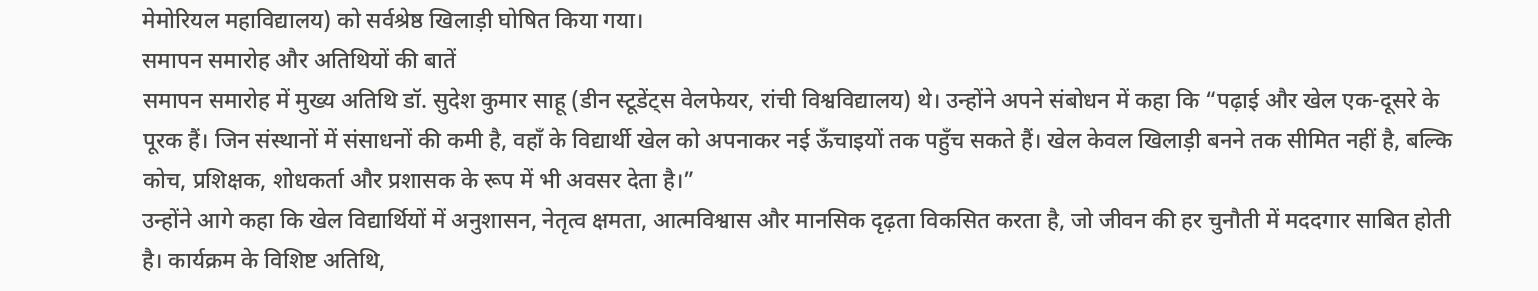मेमोरियल महाविद्यालय) को सर्वश्रेष्ठ खिलाड़ी घोषित किया गया।
समापन समारोह और अतिथियों की बातें
समापन समारोह में मुख्य अतिथि डॉ. सुदेश कुमार साहू (डीन स्टूडेंट्स वेलफेयर, रांची विश्वविद्यालय) थे। उन्होंने अपने संबोधन में कहा कि “पढ़ाई और खेल एक-दूसरे के पूरक हैं। जिन संस्थानों में संसाधनों की कमी है, वहाँ के विद्यार्थी खेल को अपनाकर नई ऊँचाइयों तक पहुँच सकते हैं। खेल केवल खिलाड़ी बनने तक सीमित नहीं है, बल्कि कोच, प्रशिक्षक, शोधकर्ता और प्रशासक के रूप में भी अवसर देता है।”
उन्होंने आगे कहा कि खेल विद्यार्थियों में अनुशासन, नेतृत्व क्षमता, आत्मविश्वास और मानसिक दृढ़ता विकसित करता है, जो जीवन की हर चुनौती में मददगार साबित होती है। कार्यक्रम के विशिष्ट अतिथि,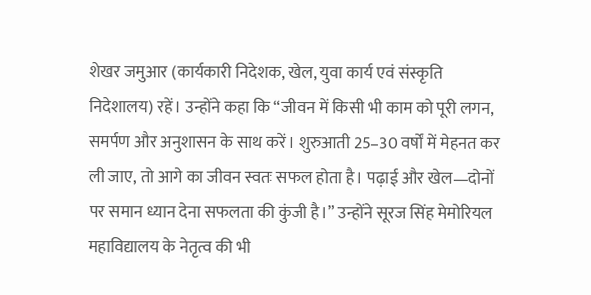शेखर जमुआर (कार्यकारी निदेशक, खेल, युवा कार्य एवं संस्कृति निदेशालय) रहें। उन्होंने कहा कि “जीवन में किसी भी काम को पूरी लगन, समर्पण और अनुशासन के साथ करें। शुरुआती 25–30 वर्षों में मेहनत कर ली जाए, तो आगे का जीवन स्वतः सफल होता है। पढ़ाई और खेल—दोनों पर समान ध्यान देना सफलता की कुंजी है।” उन्होंने सूरज सिंह मेमोरियल महाविद्यालय के नेतृत्व की भी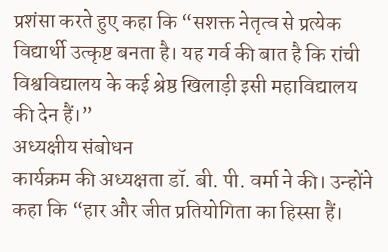प्रशंसा करते हुए कहा कि “सशक्त नेतृत्व से प्रत्येक विद्यार्थी उत्कृष्ट बनता है। यह गर्व की बात है कि रांची विश्वविद्यालय के कई श्रेष्ठ खिलाड़ी इसी महाविद्यालय की देन हैं।”
अध्यक्षीय संबोधन
कार्यक्रम की अध्यक्षता डॉ. बी. पी. वर्मा ने की। उन्होंने कहा कि “हार और जीत प्रतियोगिता का हिस्सा हैं।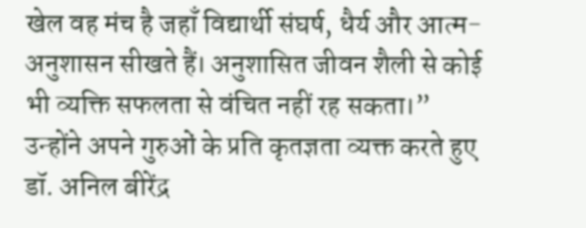खेल वह मंच है जहाँ विद्यार्थी संघर्ष, धैर्य और आत्म-अनुशासन सीखते हैं। अनुशासित जीवन शैली से कोई भी व्यक्ति सफलता से वंचित नहीं रह सकता।” उन्होंने अपने गुरुओं के प्रति कृतज्ञता व्यक्त करते हुए डॉ. अनिल बीरेंद्र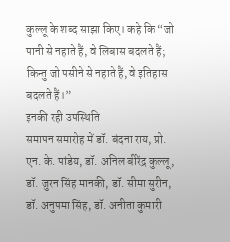कुल्लू के शब्द साझा किए। कहे कि “जो पानी से नहाते हैं, वे लिबास बदलते हैं; किन्तु जो पसीने से नहाते हैं, वे इतिहास बदलते हैं।”
इनकी रही उपस्थिति
समापन समारोह में डॉ. बंदना राय, प्रो. एन. के. पांडेय, डॉ. अनिल बीरेंद्र कुल्लू, डॉ. जुरन सिंह मानकी, डॉ. सीमा सुरीन, डॉ. अनुपमा सिंह, डॉ. अनीता कुमारी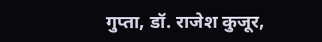गुप्ता, डॉ. राजेश कुजूर,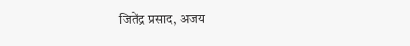जितेंद्र प्रसाद, अजय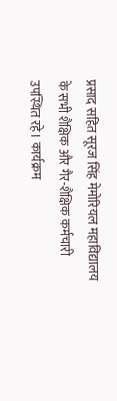प्रसाद सहित सूरज सिंह मेमोरियल महाविद्यालय के सभी शैक्षिक और गैर-शैक्षिक कर्मचारी उपस्थित रहे। कार्यक्रम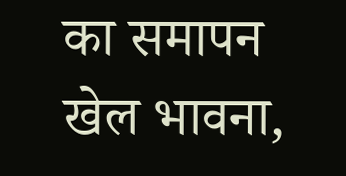का समापन खेल भावना,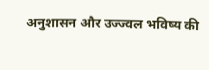अनुशासन और उज्ज्वल भविष्य की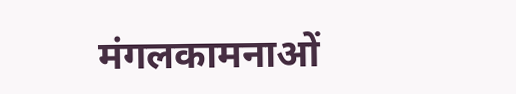मंगलकामनाओं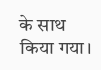के साथ किया गया।